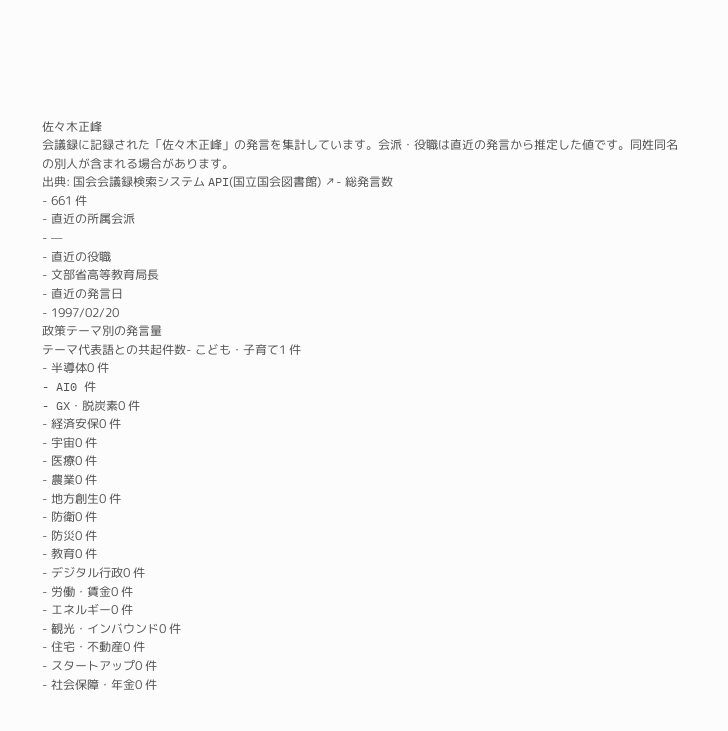佐々木正峰
会議録に記録された「佐々木正峰」の発言を集計しています。会派・役職は直近の発言から推定した値です。同姓同名の別人が含まれる場合があります。
出典: 国会会議録検索システム API(国立国会図書館) ↗- 総発言数
- 661 件
- 直近の所属会派
- —
- 直近の役職
- 文部省高等教育局長
- 直近の発言日
- 1997/02/20
政策テーマ別の発言量
テーマ代表語との共起件数- こども・子育て1 件
- 半導体0 件
- AI0 件
- GX・脱炭素0 件
- 経済安保0 件
- 宇宙0 件
- 医療0 件
- 農業0 件
- 地方創生0 件
- 防衛0 件
- 防災0 件
- 教育0 件
- デジタル行政0 件
- 労働・賃金0 件
- エネルギー0 件
- 観光・インバウンド0 件
- 住宅・不動産0 件
- スタートアップ0 件
- 社会保障・年金0 件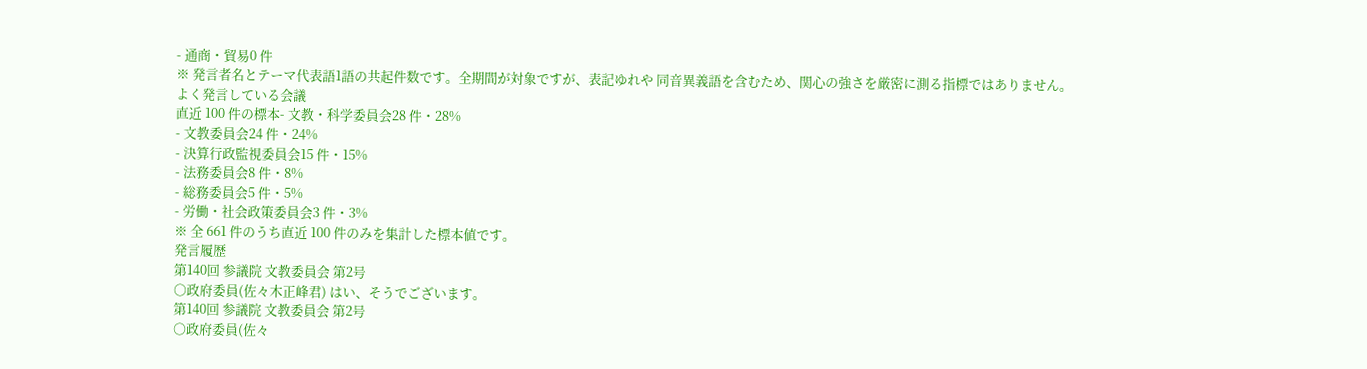- 通商・貿易0 件
※ 発言者名とテーマ代表語1語の共起件数です。全期間が対象ですが、表記ゆれや 同音異義語を含むため、関心の強さを厳密に測る指標ではありません。
よく発言している会議
直近 100 件の標本- 文教・科学委員会28 件・28%
- 文教委員会24 件・24%
- 決算行政監視委員会15 件・15%
- 法務委員会8 件・8%
- 総務委員会5 件・5%
- 労働・社会政策委員会3 件・3%
※ 全 661 件のうち直近 100 件のみを集計した標本値です。
発言履歴
第140回 参議院 文教委員会 第2号
○政府委員(佐々木正峰君) はい、そうでございます。
第140回 参議院 文教委員会 第2号
○政府委員(佐々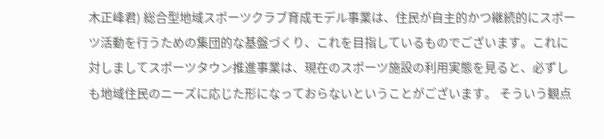木正峰君) 総合型地域スポーツクラブ育成モデル事業は、住民が自主的かつ継続的にスポーツ活動を行うための集団的な基盤づくり、これを目指しているものでございます。これに対しましてスポーツタウン推進事業は、現在のスポーツ施設の利用実態を見ると、必ずしも地域住民のニーズに応じた形になっておらないということがございます。 そういう観点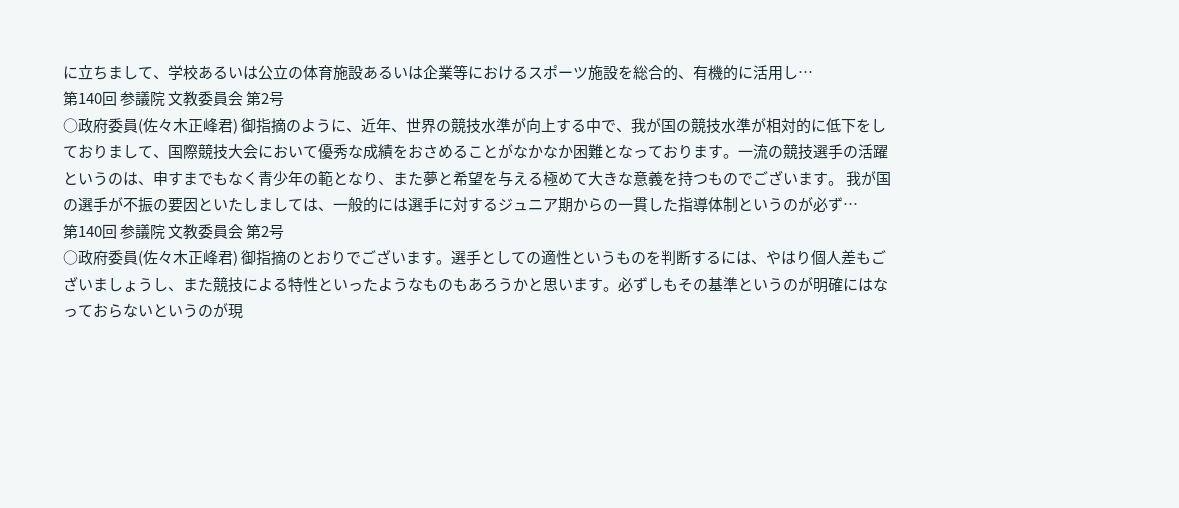に立ちまして、学校あるいは公立の体育施設あるいは企業等におけるスポーツ施設を総合的、有機的に活用し…
第140回 参議院 文教委員会 第2号
○政府委員(佐々木正峰君) 御指摘のように、近年、世界の競技水準が向上する中で、我が国の競技水準が相対的に低下をしておりまして、国際競技大会において優秀な成績をおさめることがなかなか困難となっております。一流の競技選手の活躍というのは、申すまでもなく青少年の範となり、また夢と希望を与える極めて大きな意義を持つものでございます。 我が国の選手が不振の要因といたしましては、一般的には選手に対するジュニア期からの一貫した指導体制というのが必ず…
第140回 参議院 文教委員会 第2号
○政府委員(佐々木正峰君) 御指摘のとおりでございます。選手としての適性というものを判断するには、やはり個人差もございましょうし、また競技による特性といったようなものもあろうかと思います。必ずしもその基準というのが明確にはなっておらないというのが現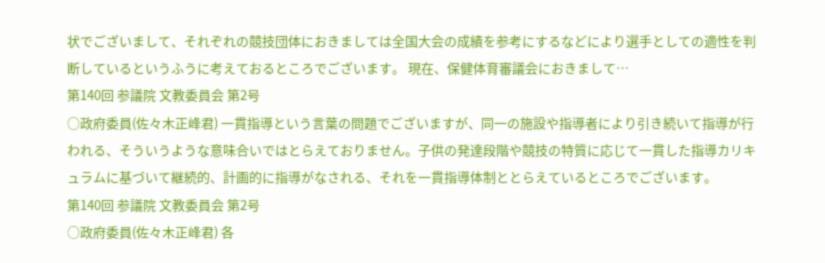状でございまして、それぞれの競技団体におきましては全国大会の成績を参考にするなどにより選手としての適性を判断しているというふうに考えておるところでございます。 現在、保健体育審議会におきまして…
第140回 参議院 文教委員会 第2号
○政府委員(佐々木正峰君) 一貫指導という言葉の問題でございますが、同一の施設や指導者により引き続いて指導が行われる、そういうような意味合いではとらえておりません。子供の発達段階や競技の特質に応じて一貫した指導カリキュラムに基づいて継続的、計画的に指導がなされる、それを一貫指導体制ととらえているところでございます。
第140回 参議院 文教委員会 第2号
○政府委員(佐々木正峰君) 各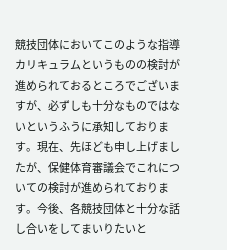競技団体においてこのような指導カリキュラムというものの検討が進められておるところでございますが、必ずしも十分なものではないというふうに承知しております。現在、先ほども申し上げましたが、保健体育審議会でこれについての検討が進められております。今後、各競技団体と十分な話し合いをしてまいりたいと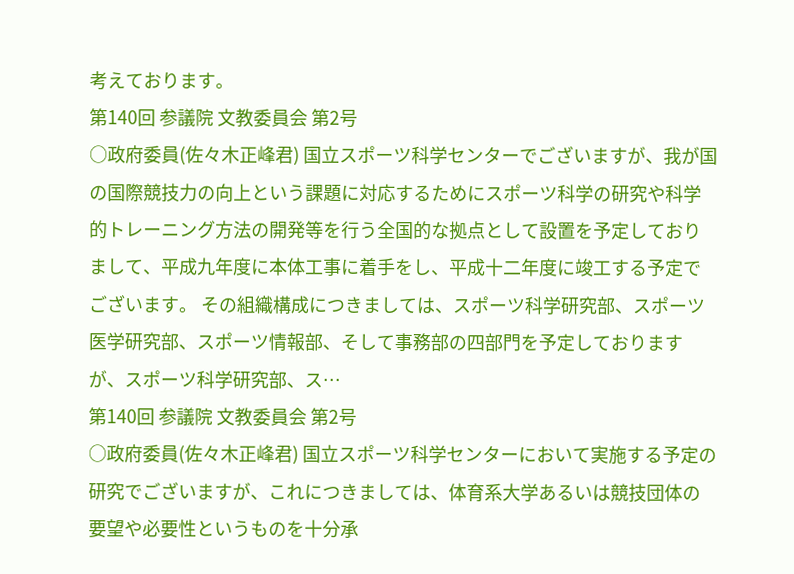考えております。
第140回 参議院 文教委員会 第2号
○政府委員(佐々木正峰君) 国立スポーツ科学センターでございますが、我が国の国際競技力の向上という課題に対応するためにスポーツ科学の研究や科学的トレーニング方法の開発等を行う全国的な拠点として設置を予定しておりまして、平成九年度に本体工事に着手をし、平成十二年度に竣工する予定でございます。 その組織構成につきましては、スポーツ科学研究部、スポーツ医学研究部、スポーツ情報部、そして事務部の四部門を予定しておりますが、スポーツ科学研究部、ス…
第140回 参議院 文教委員会 第2号
○政府委員(佐々木正峰君) 国立スポーツ科学センターにおいて実施する予定の研究でございますが、これにつきましては、体育系大学あるいは競技団体の要望や必要性というものを十分承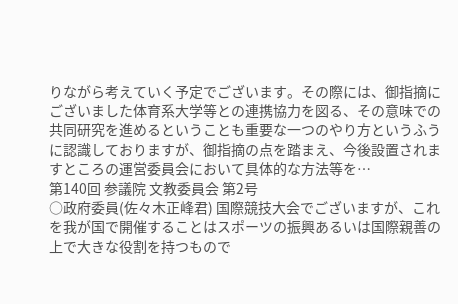りながら考えていく予定でございます。その際には、御指摘にございました体育系大学等との連携協力を図る、その意味での共同研究を進めるということも重要な一つのやり方というふうに認識しておりますが、御指摘の点を踏まえ、今後設置されますところの運営委員会において具体的な方法等を…
第140回 参議院 文教委員会 第2号
○政府委員(佐々木正峰君) 国際競技大会でございますが、これを我が国で開催することはスポーツの振興あるいは国際親善の上で大きな役割を持つもので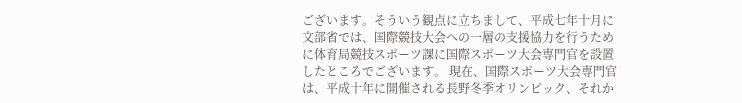ございます。そういう観点に立ちまして、平成七年十月に文部省では、国際競技大会への一層の支援協力を行うために体育局競技スポーツ課に国際スポーツ大会専門官を設置したところでございます。 現在、国際スポーツ大会専門官は、平成十年に開催される長野冬季オリンピック、それか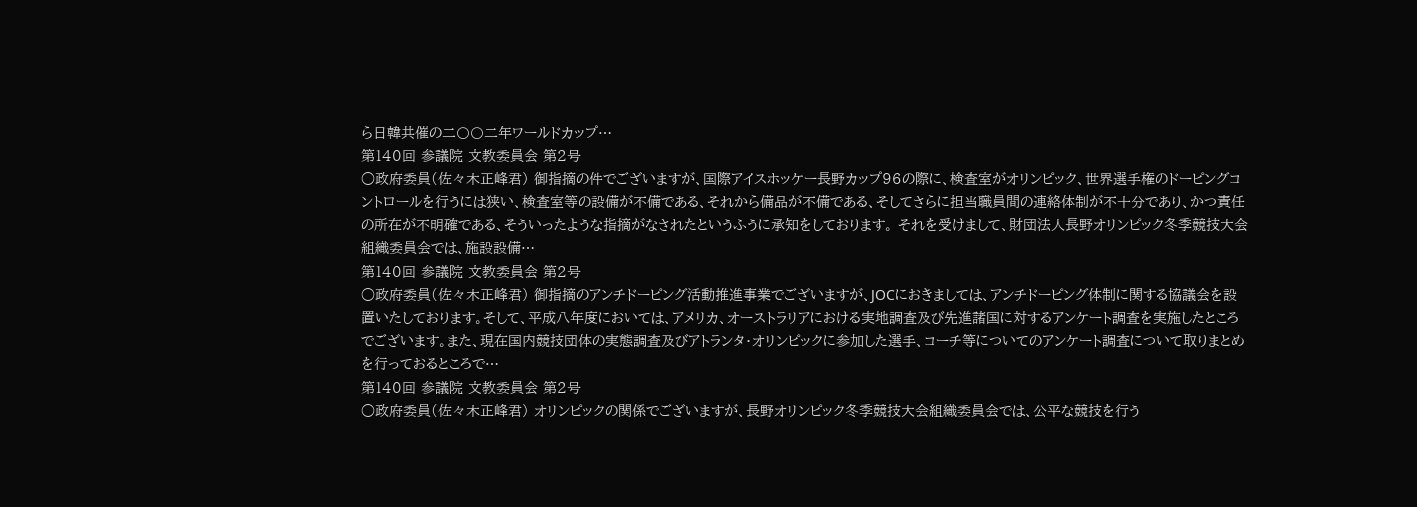ら日韓共催の二〇〇二年ワールドカップ…
第140回 参議院 文教委員会 第2号
○政府委員(佐々木正峰君) 御指摘の件でございますが、国際アイスホッケー長野カップ96の際に、検査室がオリンピック、世界選手権のドーピングコントロールを行うには狭い、検査室等の設備が不備である、それから備品が不備である、そしてさらに担当職員間の連絡体制が不十分であり、かつ責任の所在が不明確である、そういったような指摘がなされたというふうに承知をしております。 それを受けまして、財団法人長野オリンピック冬季競技大会組織委員会では、施設設備…
第140回 参議院 文教委員会 第2号
○政府委員(佐々木正峰君) 御指摘のアンチドーピング活動推進事業でございますが、JOCにおきましては、アンチドーピング体制に関する協議会を設置いたしております。そして、平成八年度においては、アメリカ、オーストラリアにおける実地調査及び先進諸国に対するアンケート調査を実施したところでございます。また、現在国内競技団体の実態調査及びアトランタ・オリンピックに参加した選手、コーチ等についてのアンケート調査について取りまとめを行っておるところで…
第140回 参議院 文教委員会 第2号
○政府委員(佐々木正峰君) オリンピックの関係でございますが、長野オリンピック冬季競技大会組織委員会では、公平な競技を行う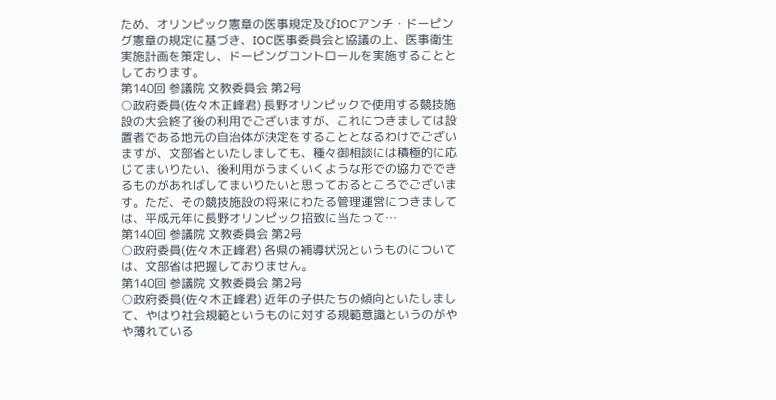ため、オリンピック憲章の医事規定及びIOCアンチ・ドーピング憲章の規定に基づき、IOC医事委員会と協議の上、医事衛生実施計画を策定し、ドーピングコントロールを実施することとしております。
第140回 参議院 文教委員会 第2号
○政府委員(佐々木正峰君) 長野オリンピックで使用する競技施設の大会終了後の利用でございますが、これにつきましては設置者である地元の自治体が決定をすることとなるわけでございますが、文部省といたしましても、種々御相談には積極的に応じてまいりたい、後利用がうまくいくような形での協力でできるものがあればしてまいりたいと思っておるところでございます。ただ、その競技施設の将来にわたる管理運営につきましては、平成元年に長野オリンピック招致に当たって…
第140回 参議院 文教委員会 第2号
○政府委員(佐々木正峰君) 各県の補導状況というものについては、文部省は把握しておりません。
第140回 参議院 文教委員会 第2号
○政府委員(佐々木正峰君) 近年の子供たちの傾向といたしまして、やはり社会規範というものに対する規範意識というのがやや薄れている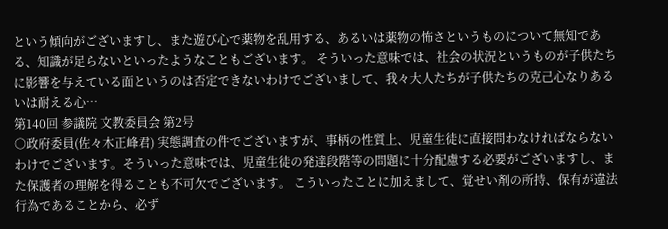という傾向がございますし、また遊び心で薬物を乱用する、あるいは薬物の怖さというものについて無知である、知識が足らないといったようなこともございます。 そういった意味では、社会の状況というものが子供たちに影響を与えている面というのは否定できないわけでございまして、我々大人たちが子供たちの克己心なりあるいは耐える心…
第140回 参議院 文教委員会 第2号
○政府委員(佐々木正峰君) 実態調査の件でございますが、事柄の性質上、児童生徒に直接問わなければならないわけでございます。そういった意味では、児童生徒の発達段階等の問題に十分配慮する必要がございますし、また保護者の理解を得ることも不可欠でございます。 こういったことに加えまして、覚せい剤の所持、保有が違法行為であることから、必ず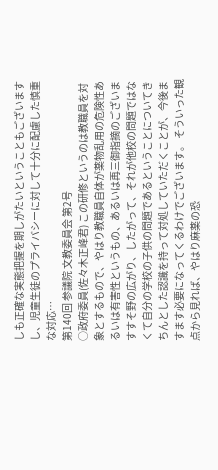しも正確な実態把握を期しがたいということもございますし、児童生徒のプライバシーに対して十分に配慮した慎重な対応…
第140回 参議院 文教委員会 第2号
○政府委員(佐々木正峰君) この研修というのは教職員を対象とするもので、やはり教職員自体が薬物乱用の危険性あるいは有害性というもの、あるいは再三御指摘のございますすそ野の広がり、したがって、それが他校の問題ではなくて自分の学校の子供の問題であるということについてきちんとした認識を持って対処していただくことが、今後ますます必要になってくるわけでございます。 そういった観点から見れば、やはり麻薬の恐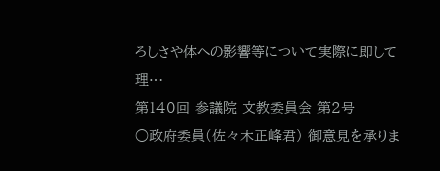ろしさや体への影響等について実際に即して理…
第140回 参議院 文教委員会 第2号
○政府委員(佐々木正峰君) 御意見を承りま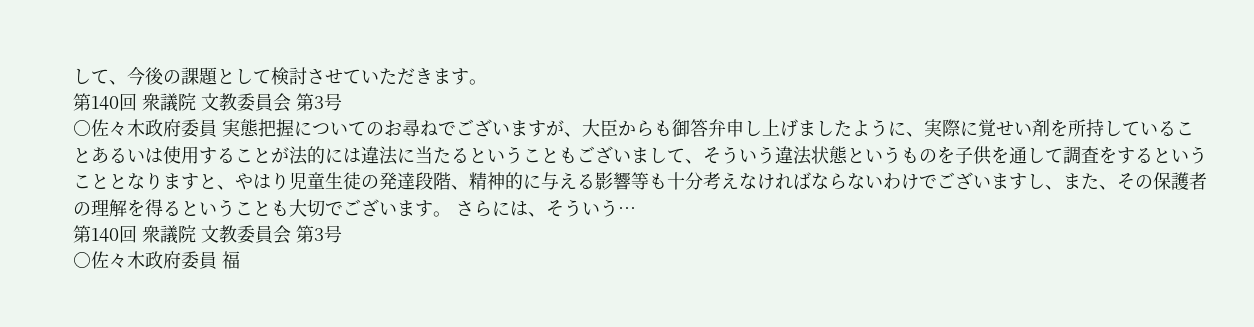して、今後の課題として検討させていただきます。
第140回 衆議院 文教委員会 第3号
○佐々木政府委員 実態把握についてのお尋ねでございますが、大臣からも御答弁申し上げましたように、実際に覚せい剤を所持していることあるいは使用することが法的には違法に当たるということもございまして、そういう違法状態というものを子供を通して調査をするということとなりますと、やはり児童生徒の発達段階、精神的に与える影響等も十分考えなければならないわけでございますし、また、その保護者の理解を得るということも大切でございます。 さらには、そういう…
第140回 衆議院 文教委員会 第3号
○佐々木政府委員 福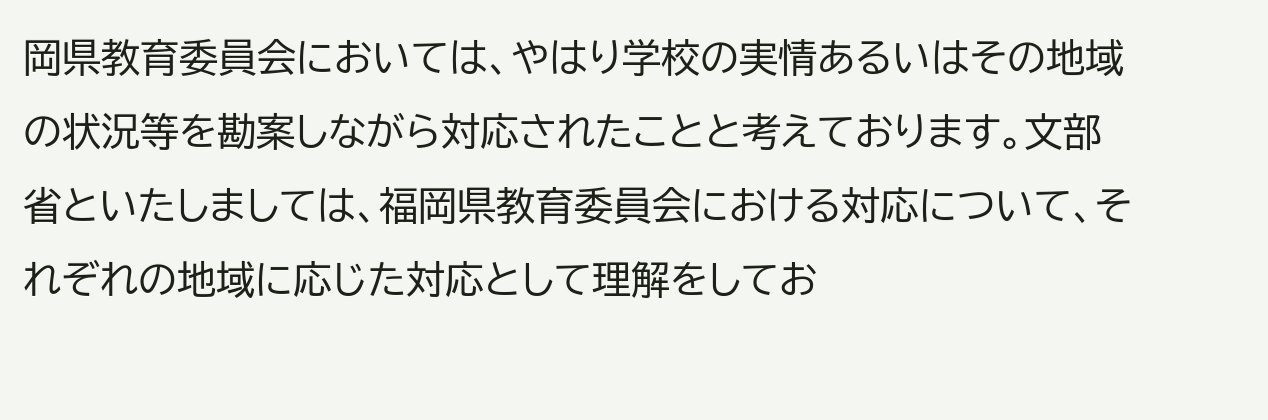岡県教育委員会においては、やはり学校の実情あるいはその地域の状況等を勘案しながら対応されたことと考えております。文部省といたしましては、福岡県教育委員会における対応について、それぞれの地域に応じた対応として理解をしてお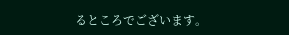るところでございます。